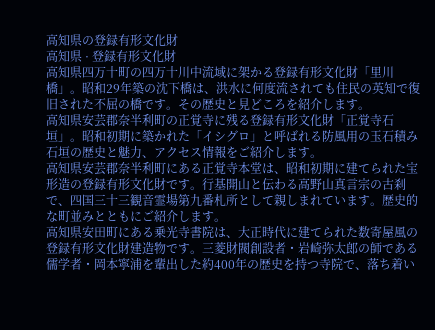高知県の登録有形文化財
高知県 · 登録有形文化財
高知県四万十町の四万十川中流域に架かる登録有形文化財「里川橋」。昭和29年築の沈下橋は、洪水に何度流されても住民の英知で復旧された不屈の橋です。その歴史と見どころを紹介します。
高知県安芸郡奈半利町の正覚寺に残る登録有形文化財「正覚寺石垣」。昭和初期に築かれた「イシグロ」と呼ばれる防風用の玉石積み石垣の歴史と魅力、アクセス情報をご紹介します。
高知県安芸郡奈半利町にある正覚寺本堂は、昭和初期に建てられた宝形造の登録有形文化財です。行基開山と伝わる高野山真言宗の古刹で、四国三十三観音霊場第九番札所として親しまれています。歴史的な町並みとともにご紹介します。
高知県安田町にある乗光寺書院は、大正時代に建てられた数寄屋風の登録有形文化財建造物です。三菱財閥創設者・岩崎弥太郎の師である儒学者・岡本寧浦を輩出した約400年の歴史を持つ寺院で、落ち着い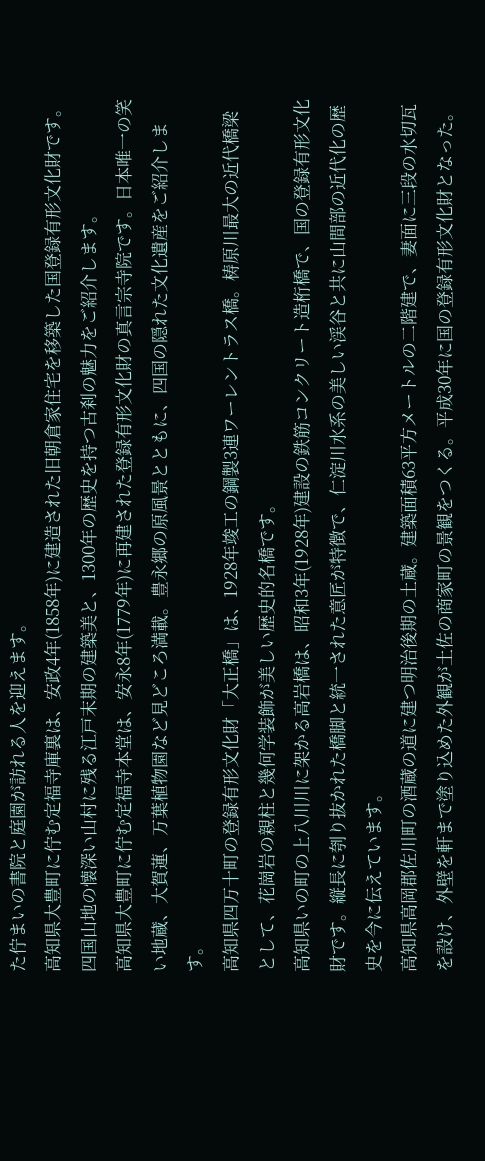た佇まいの書院と庭園が訪れる人を迎えます。
高知県大豊町に佇む定福寺庫裏は、安政4年(1858年)に建造された旧朝倉家住宅を移築した国登録有形文化財です。四国山地の懐深い山村に残る江戸末期の建築美と、1300年の歴史を持つ古刹の魅力をご紹介します。
高知県大豊町に佇む定福寺本堂は、安永8年(1779年)に再建された登録有形文化財の真言宗寺院です。日本唯一の笑い地蔵、大賀蓮、万葉植物園など見どころ満載。豊永郷の原風景とともに、四国の隠れた文化遺産をご紹介します。
高知県四万十町の登録有形文化財「大正橋」は、1928年竣工の鋼製3連ワーレントラス橋。梼原川最大の近代橋梁として、花崗岩の親柱と幾何学装飾が美しい歴史的名橋です。
高知県いの町の上八川川に架かる高岩橋は、昭和3年(1928年)建設の鉄筋コンクリート造桁橋で、国の登録有形文化財です。縦長に刳り抜かれた橋脚と統一された意匠が特徴で、仁淀川水系の美しい渓谷と共に山間部の近代化の歴史を今に伝えています。
高知県高岡郡佐川町の酒蔵の道に建つ明治後期の土蔵。建築面積63平方メートルの二階建で、妻面に三段の水切瓦を設け、外壁を軒まで塗り込めた外観が土佐の商家町の景観をつくる。平成30年に国の登録有形文化財となった。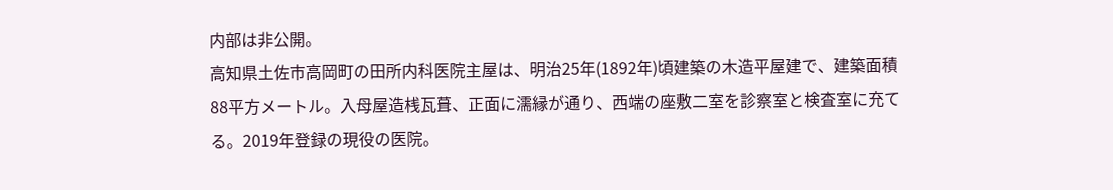内部は非公開。
高知県土佐市高岡町の田所内科医院主屋は、明治25年(1892年)頃建築の木造平屋建で、建築面積88平方メートル。入母屋造桟瓦葺、正面に濡縁が通り、西端の座敷二室を診察室と検査室に充てる。2019年登録の現役の医院。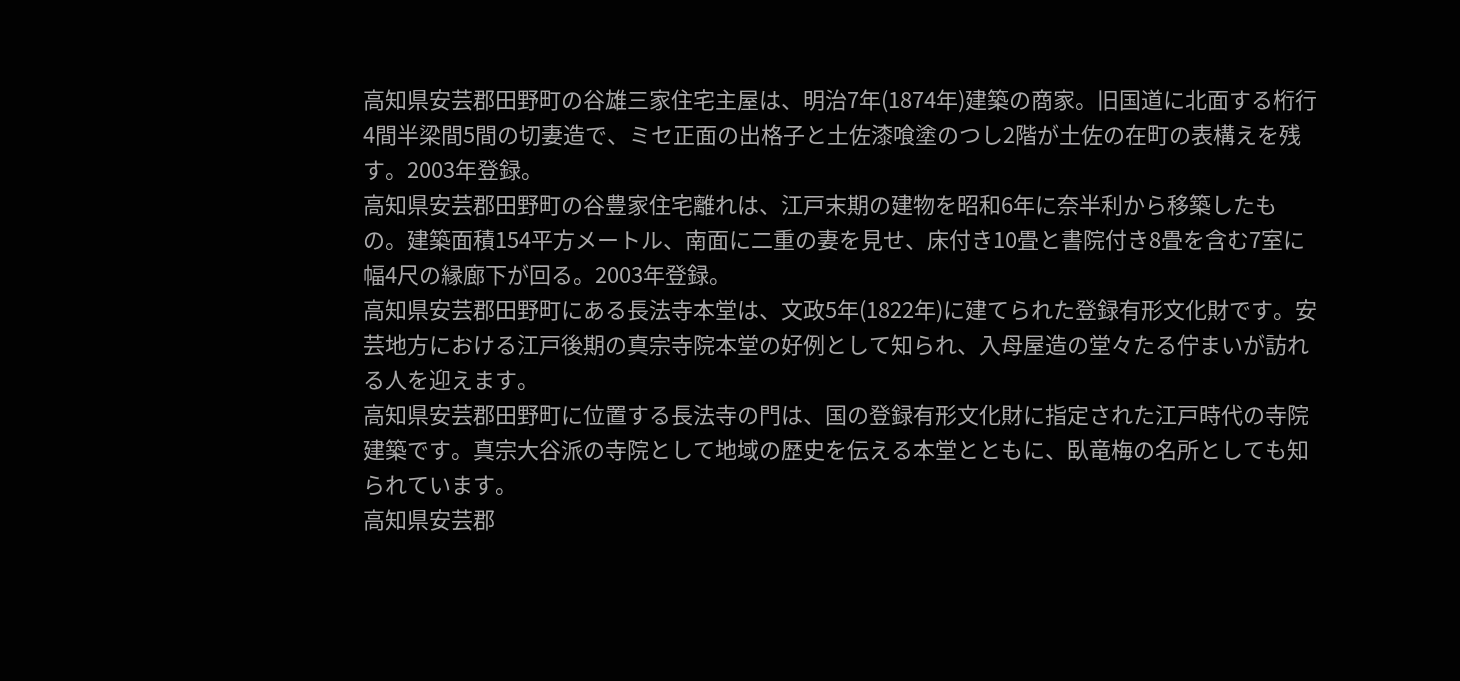高知県安芸郡田野町の谷雄三家住宅主屋は、明治7年(1874年)建築の商家。旧国道に北面する桁行4間半梁間5間の切妻造で、ミセ正面の出格子と土佐漆喰塗のつし2階が土佐の在町の表構えを残す。2003年登録。
高知県安芸郡田野町の谷豊家住宅離れは、江戸末期の建物を昭和6年に奈半利から移築したもの。建築面積154平方メートル、南面に二重の妻を見せ、床付き10畳と書院付き8畳を含む7室に幅4尺の縁廊下が回る。2003年登録。
高知県安芸郡田野町にある長法寺本堂は、文政5年(1822年)に建てられた登録有形文化財です。安芸地方における江戸後期の真宗寺院本堂の好例として知られ、入母屋造の堂々たる佇まいが訪れる人を迎えます。
高知県安芸郡田野町に位置する長法寺の門は、国の登録有形文化財に指定された江戸時代の寺院建築です。真宗大谷派の寺院として地域の歴史を伝える本堂とともに、臥竜梅の名所としても知られています。
高知県安芸郡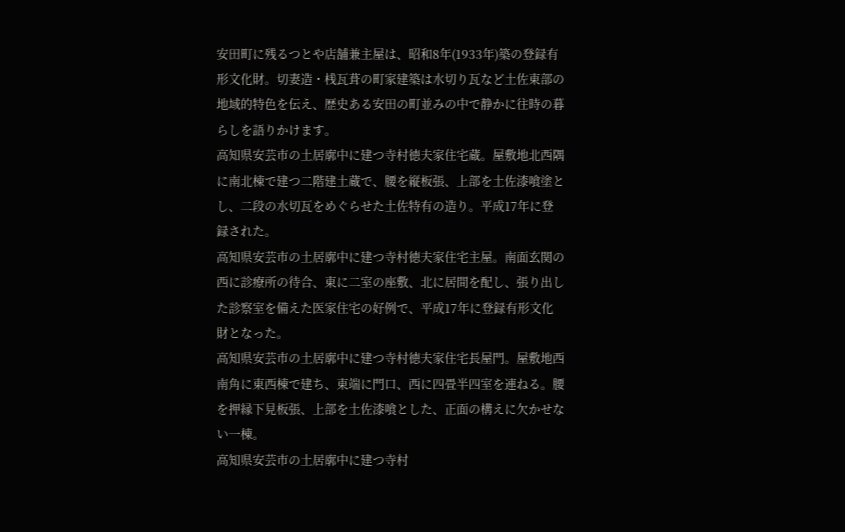安田町に残るつとや店舗兼主屋は、昭和8年(1933年)築の登録有形文化財。切妻造・桟瓦葺の町家建築は水切り瓦など土佐東部の地域的特色を伝え、歴史ある安田の町並みの中で静かに往時の暮らしを語りかけます。
高知県安芸市の土居廓中に建つ寺村徳夫家住宅蔵。屋敷地北西隅に南北棟で建つ二階建土蔵で、腰を縦板張、上部を土佐漆喰塗とし、二段の水切瓦をめぐらせた土佐特有の造り。平成17年に登録された。
高知県安芸市の土居廓中に建つ寺村徳夫家住宅主屋。南面玄関の西に診療所の待合、東に二室の座敷、北に居間を配し、張り出した診察室を備えた医家住宅の好例で、平成17年に登録有形文化財となった。
高知県安芸市の土居廓中に建つ寺村徳夫家住宅長屋門。屋敷地西南角に東西棟で建ち、東端に門口、西に四畳半四室を連ねる。腰を押縁下見板張、上部を土佐漆喰とした、正面の構えに欠かせない一棟。
高知県安芸市の土居廓中に建つ寺村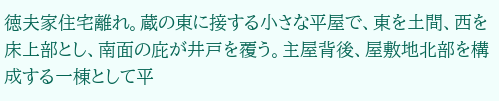徳夫家住宅離れ。蔵の東に接する小さな平屋で、東を土間、西を床上部とし、南面の庇が井戸を覆う。主屋背後、屋敷地北部を構成する一棟として平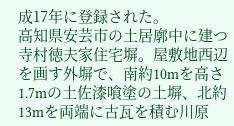成17年に登録された。
高知県安芸市の土居廓中に建つ寺村徳夫家住宅塀。屋敷地西辺を画す外塀で、南約10mを高さ1.7mの土佐漆喰塗の土塀、北約13mを両端に古瓦を積む川原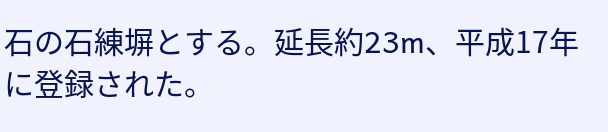石の石練塀とする。延長約23m、平成17年に登録された。